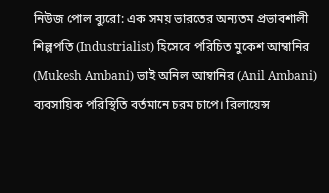নিউজ পোল ব্যুরো: এক সময় ভারতের অন্যতম প্রভাবশালী শিল্পপতি (Industrialist) হিসেবে পরিচিত মুকেশ আম্বানির (Mukesh Ambani) ভাই অনিল আম্বানির (Anil Ambani) ব্যবসায়িক পরিস্থিতি বর্তমানে চরম চাপে। রিলায়েন্স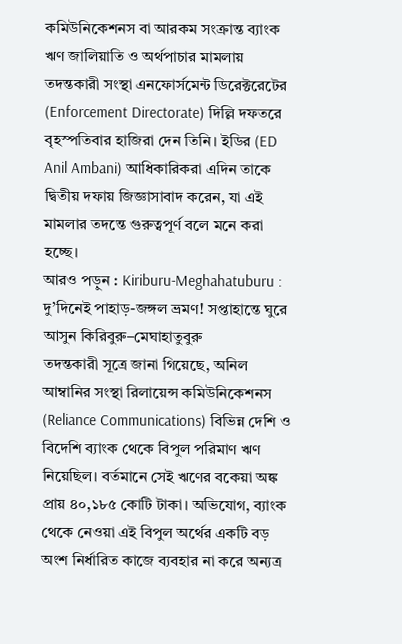কমিউনিকেশনস বা আরকম সংক্রান্ত ব্যাংক ঋণ জালিয়াতি ও অর্থপাচার মামলায় তদন্তকারী সংস্থা এনফোর্সমেন্ট ডিরেক্টরেটের (Enforcement Directorate) দিল্লি দফতরে বৃহস্পতিবার হাজিরা দেন তিনি। ইডির (ED Anil Ambani) আধিকারিকরা এদিন তাকে দ্বিতীয় দফায় জিজ্ঞাসাবাদ করেন, যা এই মামলার তদন্তে গুরুত্বপূর্ণ বলে মনে করা হচ্ছে।
আরও পড়ুন : Kiriburu-Meghahatuburu : দু’দিনেই পাহাড়-জঙ্গল ভ্রমণ! সপ্তাহান্তে ঘুরে আসুন কিরিবুরু–মেঘাহাতুবুরু
তদন্তকারী সূত্রে জানা গিয়েছে, অনিল আম্বানির সংস্থা রিলায়েন্স কমিউনিকেশনস (Reliance Communications) বিভিন্ন দেশি ও বিদেশি ব্যাংক থেকে বিপুল পরিমাণ ঋণ নিয়েছিল। বর্তমানে সেই ঋণের বকেয়া অঙ্ক প্রায় ৪০,১৮৫ কোটি টাকা। অভিযোগ, ব্যাংক থেকে নেওয়া এই বিপুল অর্থের একটি বড় অংশ নির্ধারিত কাজে ব্যবহার না করে অন্যত্র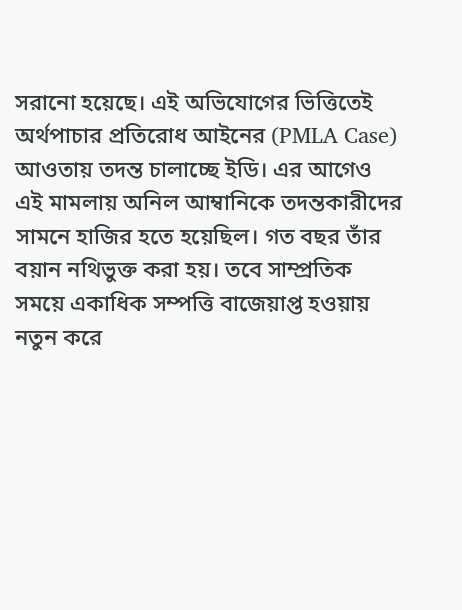সরানো হয়েছে। এই অভিযোগের ভিত্তিতেই অর্থপাচার প্রতিরোধ আইনের (PMLA Case) আওতায় তদন্ত চালাচ্ছে ইডি। এর আগেও এই মামলায় অনিল আম্বানিকে তদন্তকারীদের সামনে হাজির হতে হয়েছিল। গত বছর তাঁর বয়ান নথিভুক্ত করা হয়। তবে সাম্প্রতিক সময়ে একাধিক সম্পত্তি বাজেয়াপ্ত হওয়ায় নতুন করে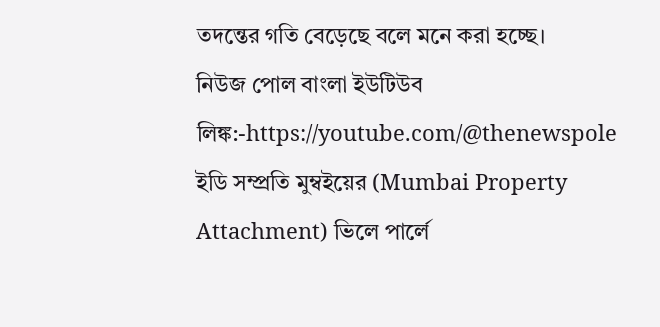তদন্তের গতি বেড়েছে বলে মনে করা হচ্ছে।
নিউজ পোল বাংলা ইউটিউব লিঙ্ক:-https://youtube.com/@thenewspole
ইডি সম্প্রতি মুম্বইয়ের (Mumbai Property Attachment) ভিলে পার্লে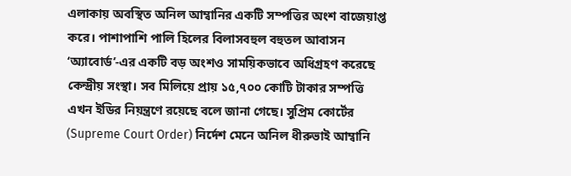এলাকায় অবস্থিত অনিল আম্বানির একটি সম্পত্তির অংশ বাজেয়াপ্ত করে। পাশাপাশি পালি হিলের বিলাসবহুল বহুতল আবাসন ‘অ্যাবোর্ড’-এর একটি বড় অংশও সাময়িকভাবে অধিগ্রহণ করেছে কেন্দ্রীয় সংস্থা। সব মিলিয়ে প্রায় ১৫,৭০০ কোটি টাকার সম্পত্তি এখন ইডির নিয়ন্ত্রণে রয়েছে বলে জানা গেছে। সুপ্রিম কোর্টের (Supreme Court Order) নির্দেশ মেনে অনিল ধীরুভাই আম্বানি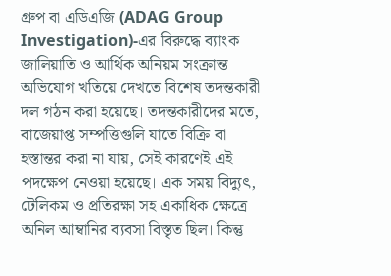গ্রুপ বা এডিএজি (ADAG Group Investigation)-এর বিরুদ্ধে ব্যাংক জালিয়াতি ও আর্থিক অনিয়ম সংক্রান্ত অভিযোগ খতিয়ে দেখতে বিশেষ তদন্তকারী দল গঠন করা হয়েছে। তদন্তকারীদের মতে, বাজেয়াপ্ত সম্পত্তিগুলি যাতে বিক্রি বা হস্তান্তর করা না যায়, সেই কারণেই এই পদক্ষেপ নেওয়া হয়েছে। এক সময় বিদ্যুৎ, টেলিকম ও প্রতিরক্ষা সহ একাধিক ক্ষেত্রে অনিল আম্বানির ব্যবসা বিস্তৃত ছিল। কিন্তু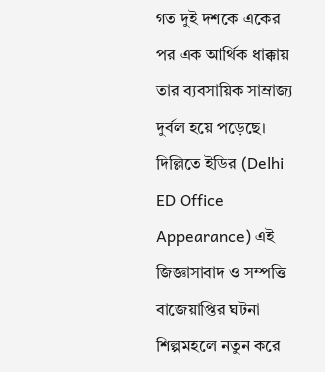গত দুই দশকে একের পর এক আর্থিক ধাক্কায় তার ব্যবসায়িক সাম্রাজ্য দুর্বল হয়ে পড়েছে। দিল্লিতে ইডির (Delhi ED Office Appearance) এই জিজ্ঞাসাবাদ ও সম্পত্তি বাজেয়াপ্তির ঘটনা শিল্পমহলে নতুন করে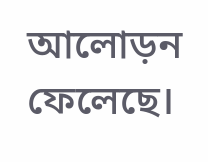আলোড়ন ফেলেছে।